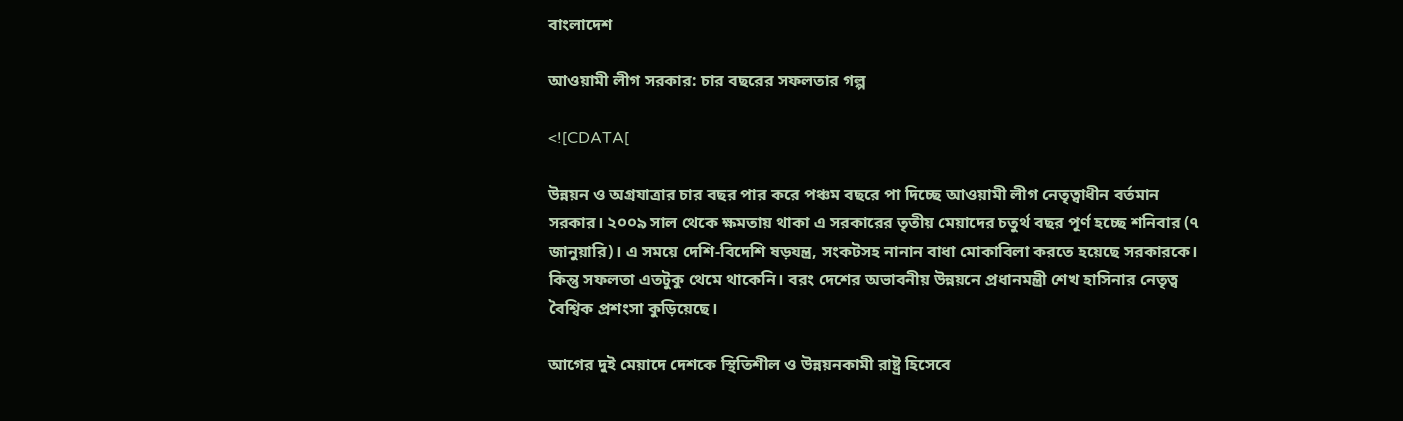বাংলাদেশ

আওয়ামী লীগ সরকার: চার বছরের সফলতার গল্প

<![CDATA[

উন্নয়ন ও অগ্রযাত্রার চার বছর পার করে পঞ্চম বছরে পা দিচ্ছে আওয়ামী লীগ নেতৃত্বাধীন বর্তমান সরকার। ২০০৯ সাল থেকে ক্ষমতায় থাকা এ সরকারের তৃতীয় মেয়াদের চতুর্থ বছর পূর্ণ হচ্ছে শনিবার (৭ জানুয়ারি)। এ সময়ে দেশি-বিদেশি ষড়যন্ত্র, সংকটসহ নানান বাধা মোকাবিলা করতে হয়েছে সরকারকে। কিন্তু সফলতা এতটুকু থেমে থাকেনি। বরং দেশের অভাবনীয় উন্নয়নে প্রধানমন্ত্রী শেখ হাসিনার নেতৃত্ব বৈশ্বিক প্রশংসা কুড়িয়েছে।

আগের দুই মেয়াদে দেশকে স্থিতিশীল ও উন্নয়নকামী রাষ্ট্র হিসেবে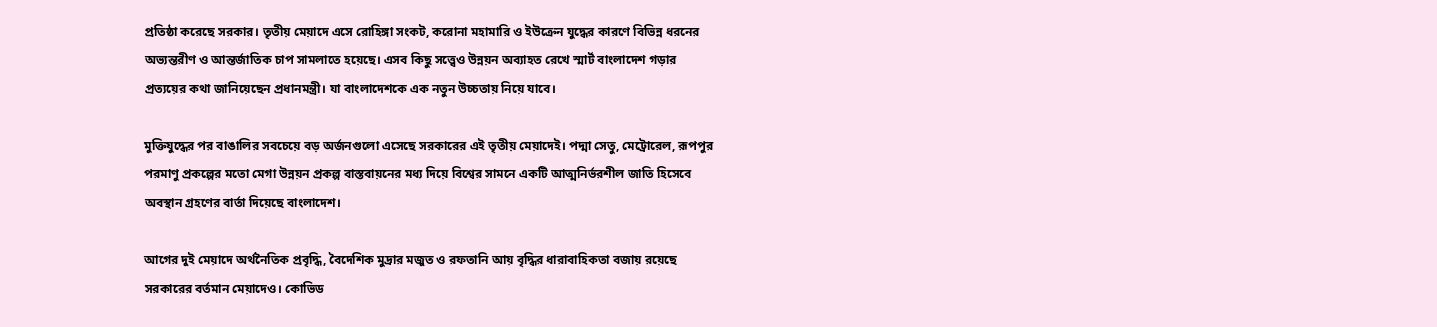প্রতিষ্ঠা করেছে সরকার। তৃতীয় মেয়াদে এসে রোহিঙ্গা সংকট, করোনা মহামারি ও ইউক্রেন যুদ্ধের কারণে বিভিন্ন ধরনের অভ্যন্তরীণ ও আন্তর্জাতিক চাপ সামলাতে হয়েছে। এসব কিছু সত্ত্বেও উন্নয়ন অব্যাহত রেখে স্মার্ট বাংলাদেশ গড়ার প্রত্যয়ের কথা জানিয়েছেন প্রধানমন্ত্রী। যা বাংলাদেশকে এক নতুন উচ্চতায় নিয়ে যাবে।

মুক্তিযুদ্ধের পর বাঙালির সবচেয়ে বড় অর্জনগুলো এসেছে সরকারের এই তৃতীয় মেয়াদেই। পদ্মা সেতু, মেট্রোরেল, রূপপুর পরমাণু প্রকল্পের মতো মেগা উন্নয়ন প্রকল্প বাস্তবায়নের মধ্য দিয়ে বিশ্বের সামনে একটি আত্মনির্ভরশীল জাতি হিসেবে অবস্থান গ্রহণের বার্তা দিয়েছে বাংলাদেশ।

আগের দুই মেয়াদে অর্থনৈতিক প্রবৃদ্ধি, বৈদেশিক মুদ্রার মজুত ও রফতানি আয় বৃদ্ধির ধারাবাহিকতা বজায় রয়েছে সরকারের বর্তমান মেয়াদেও। কোভিড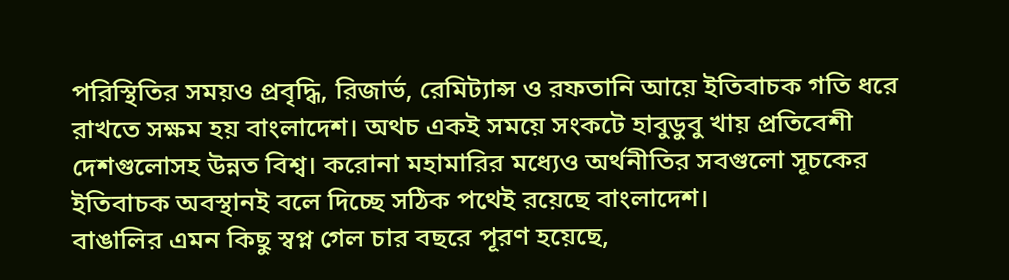পরিস্থিতির সময়ও প্রবৃদ্ধি, রিজার্ভ, রেমিট্যান্স ও রফতানি আয়ে ইতিবাচক গতি ধরে রাখতে সক্ষম হয় বাংলাদেশ। অথচ একই সময়ে সংকটে হাবুডুবু খায় প্রতিবেশী দেশগুলোসহ উন্নত বিশ্ব। করোনা মহামারির মধ্যেও অর্থনীতির সবগুলো সূচকের ইতিবাচক অবস্থানই বলে দিচ্ছে সঠিক পথেই রয়েছে বাংলাদেশ।
বাঙালির এমন কিছু স্বপ্ন গেল চার বছরে পূরণ হয়েছে,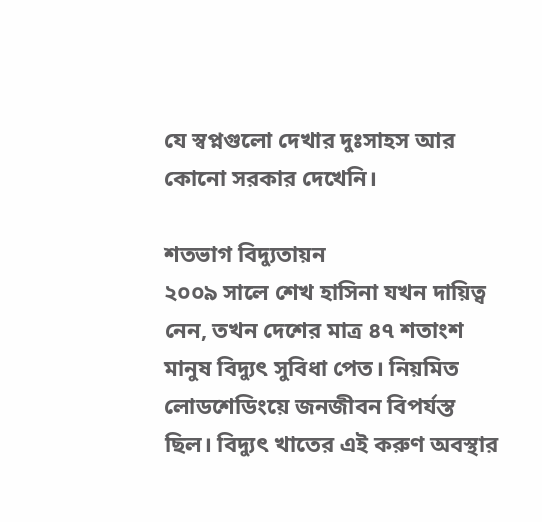যে স্বপ্নগুলো দেখার দুঃসাহস আর কোনো সরকার দেখেনি।

শতভাগ বিদ্যুতায়ন
২০০৯ সালে শেখ হাসিনা যখন দায়িত্ব নেন, তখন দেশের মাত্র ৪৭ শতাংশ মানুষ বিদ্যুৎ সুবিধা পেত। নিয়মিত লোডশেডিংয়ে জনজীবন বিপর্যস্ত ছিল। বিদ্যুৎ খাতের এই করুণ অবস্থার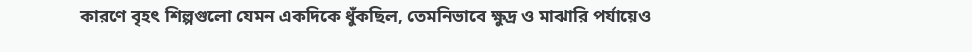কারণে বৃহৎ শিল্পগুলো যেমন একদিকে ধুঁকছিল, তেমনিভাবে ক্ষুদ্র ও মাঝারি পর্যায়েও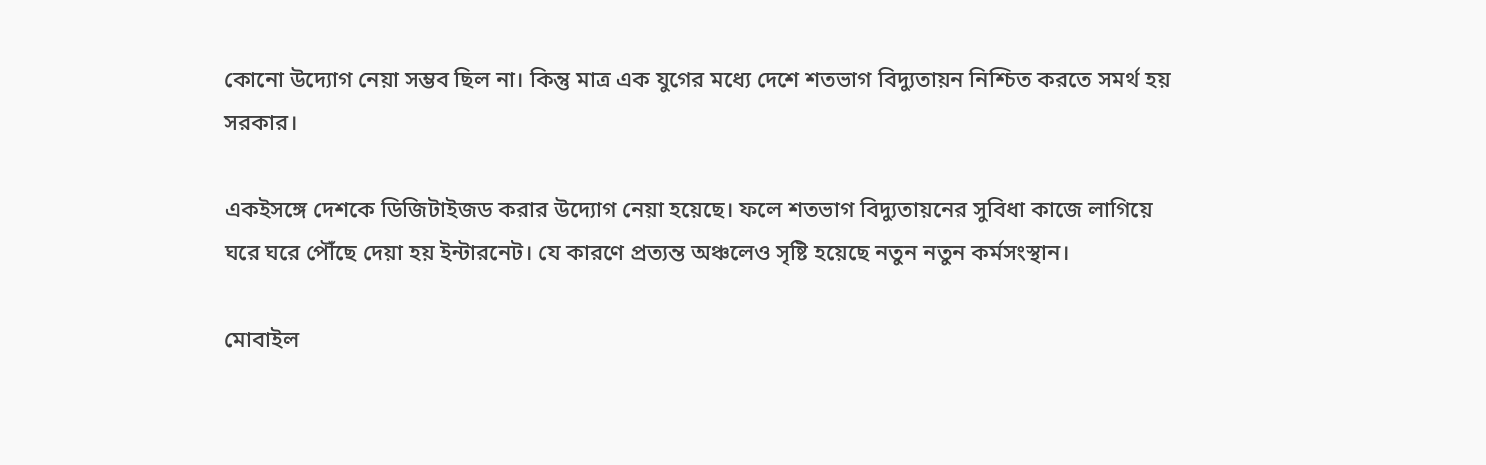কোনো উদ্যোগ নেয়া সম্ভব ছিল না। কিন্তু মাত্র এক যুগের মধ্যে দেশে শতভাগ বিদ্যুতায়ন নিশ্চিত করতে সমর্থ হয় সরকার।

একইসঙ্গে দেশকে ডিজিটাইজড করার উদ্যোগ নেয়া হয়েছে। ফলে শতভাগ বিদ্যুতায়নের সুবিধা কাজে লাগিয়ে ঘরে ঘরে পৌঁছে দেয়া হয় ইন্টারনেট। যে কারণে প্রত্যন্ত অঞ্চলেও সৃষ্টি হয়েছে নতুন নতুন কর্মসংস্থান।

মোবাইল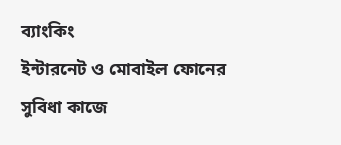ব্যাংকিং
ইন্টারনেট ও মোবাইল ফোনের সুবিধা কাজে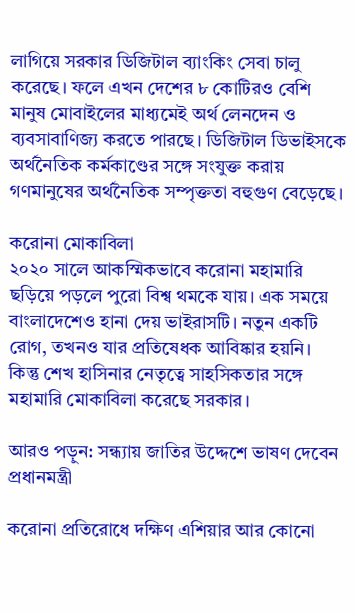লাগিয়ে সরকার ডিজিটাল ব্যাংকিং সেবা চালু করেছে। ফলে এখন দেশের ৮ কোটিরও বেশি মানুষ মোবাইলের মাধ্যমেই অর্থ লেনদেন ও ব্যবসাবাণিজ্য করতে পারছে। ডিজিটাল ডিভাইসকে অর্থনৈতিক কর্মকাণ্ডের সঙ্গে সংযুক্ত করায় গণমানুষের অর্থনৈতিক সম্পৃক্ততা বহুগুণ বেড়েছে।

করোনা মোকাবিলা
২০২০ সালে আকস্মিকভাবে করোনা মহামারি ছড়িয়ে পড়লে পুরো বিশ্ব থমকে যায়। এক সময়ে বাংলাদেশেও হানা দেয় ভাইরাসটি। নতুন একটি রোগ, তখনও যার প্রতিষেধক আবিষ্কার হয়নি। কিন্তু শেখ হাসিনার নেতৃত্বে সাহসিকতার সঙ্গে মহামারি মোকাবিলা করেছে সরকার।

আরও পড়ুন: সন্ধ্যায় জাতির উদ্দেশে ভাষণ দেবেন প্রধানমন্ত্রী

করোনা প্রতিরোধে দক্ষিণ এশিয়ার আর কোনো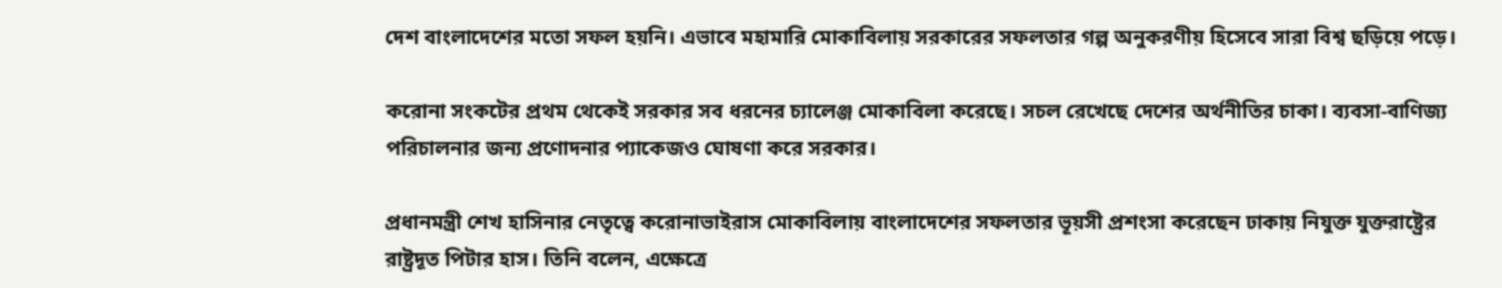দেশ বাংলাদেশের মতো সফল হয়নি। এভাবে মহামারি মোকাবিলায় সরকারের সফলতার গল্প অনুকরণীয় হিসেবে সারা বিশ্ব ছড়িয়ে পড়ে।

করোনা সংকটের প্রথম থেকেই সরকার সব ধরনের চ্যালেঞ্জ মোকাবিলা করেছে। সচল রেখেছে দেশের অর্থনীতির চাকা। ব্যবসা-বাণিজ্য পরিচালনার জন্য প্রণোদনার প্যাকেজও ঘোষণা করে সরকার।

প্রধানমন্ত্রী শেখ হাসিনার নেতৃত্বে করোনাভাইরাস মোকাবিলায় বাংলাদেশের সফলতার ভূয়সী প্রশংসা করেছেন ঢাকায় নিযুক্ত যুক্তরাষ্ট্রের রাষ্ট্রদূত পিটার হাস। তিনি বলেন, এক্ষেত্রে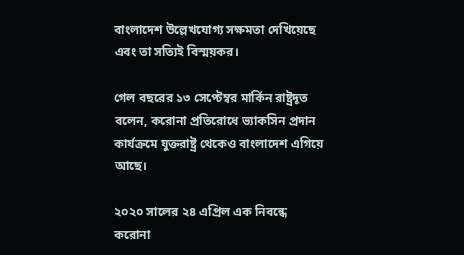বাংলাদেশ উল্লেখযোগ্য সক্ষমতা দেখিয়েছে এবং তা সত্যিই বিস্ময়কর।

গেল বছরের ১৩ সেপ্টেম্বর মার্কিন রাষ্ট্রদূত বলেন, করোনা প্রতিরোধে ভ্যাকসিন প্রদান কার্যক্রমে যুক্তরাষ্ট্র থেকেও বাংলাদেশ এগিয়ে আছে।

২০২০ সালের ২৪ এপ্রিল এক নিবন্ধে করোনা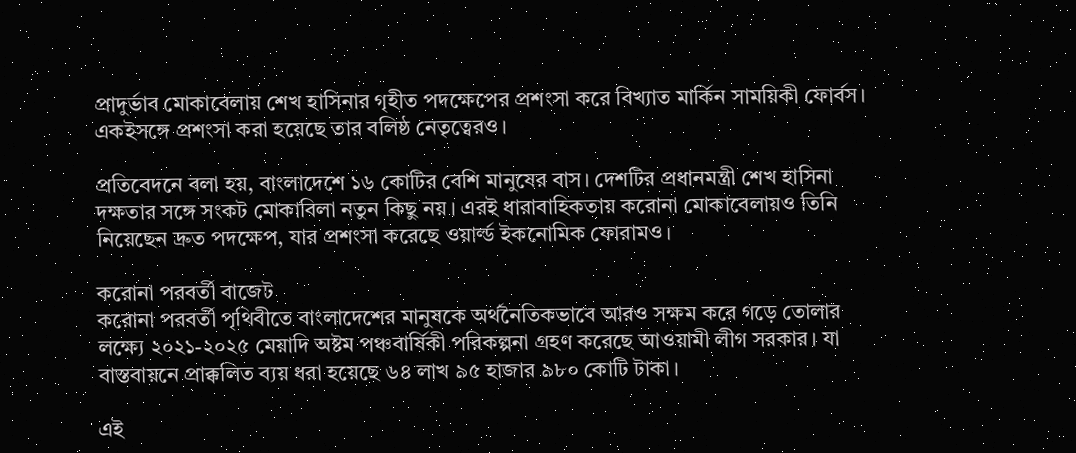প্রাদুর্ভাব মোকাবেলায় শেখ হাসিনার গৃহীত পদক্ষেপের প্রশংসা করে বিখ্যাত মার্কিন সাময়িকী ফোর্বস। একইসঙ্গে প্রশংসা করা হয়েছে তার বলিষ্ঠ নেতৃত্বেরও।

প্রতিবেদনে বলা হয়, বাংলাদেশে ১৬ কোটির বেশি মানুষের বাস। দেশটির প্রধানমন্ত্রী শেখ হাসিনা দক্ষতার সঙ্গে সংকট মোকাবিলা নতুন কিছু নয়। এরই ধারাবাহিকতায় করোনা মোকাবেলায়ও তিনি নিয়েছেন দ্রুত পদক্ষেপ, যার প্রশংসা করেছে ওয়ার্ল্ড ইকনোমিক ফোরামও।

করোনা পরবর্তী বাজেট
করোনা পরবর্তী পৃথিবীতে বাংলাদেশের মানুষকে অর্থনৈতিকভাবে আরও সক্ষম করে গড়ে তোলার লক্ষ্যে ২০২১-২০২৫ মেয়াদি অষ্টম পঞ্চবার্ষিকী পরিকল্পনা গ্রহণ করেছে আওয়ামী লীগ সরকার। যা বাস্তবায়নে প্রাক্কলিত ব্যয় ধরা হয়েছে ৬৪ লাখ ৯৫ হাজার ৯৮০ কোটি টাকা।

এই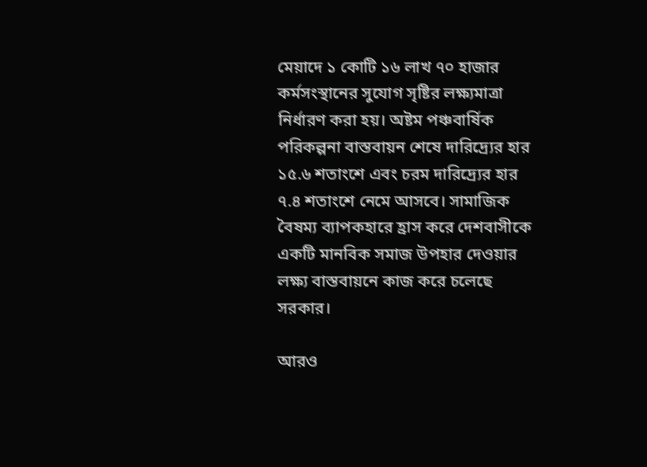মেয়াদে ১ কোটি ১৬ লাখ ৭০ হাজার কর্মসংস্থানের সুযোগ সৃষ্টির লক্ষ্যমাত্রা নির্ধারণ করা হয়। অষ্টম পঞ্চবার্ষিক পরিকল্পনা বাস্তবায়ন শেষে দারিদ্র্যের হার ১৫.৬ শতাংশে এবং চরম দারিদ্র্যের হার ৭.৪ শতাংশে নেমে আসবে। সামাজিক বৈষম্য ব্যাপকহারে হ্রাস করে দেশবাসীকে একটি মানবিক সমাজ উপহার দেওয়ার লক্ষ্য বাস্তবায়নে কাজ করে চলেছে সরকার।

আরও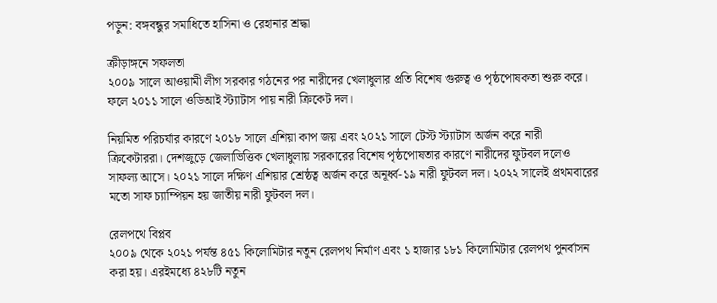পড়ুন: বঙ্গবন্ধুর সমাধিতে হাসিনা ও রেহানার শ্রদ্ধা

ক্রীড়াঙ্গনে সফলতা
২০০৯ সালে আওয়ামী লীগ সরকার গঠনের পর নারীদের খেলাধুলার প্রতি বিশেষ গুরুত্ব ও পৃষ্ঠপোষকতা শুরু করে। ফলে ২০১১ সালে ওডিআই স্ট্যাটাস পায় নারী ক্রিকেট দল।

নিয়মিত পরিচর্যার কারণে ২০১৮ সালে এশিয়া কাপ জয় এবং ২০২১ সালে টেস্ট স্ট্যাটাস অর্জন করে নারী ক্রিকেটাররা। দেশজুড়ে জেলাভিত্তিক খেলাধুলায় সরকারের বিশেষ পৃষ্ঠপোষতার কারণে নারীদের ফুটবল দলেও সাফল্য আসে। ২০২১ সালে দক্ষিণ এশিয়ার শ্রেষ্ঠত্ব অর্জন করে অনূর্ধ্ব-১৯ নারী ফুটবল দল। ২০২২ সালেই প্রথমবারের মতো সাফ চ্যাম্পিয়ন হয় জাতীয় নারী ফুটবল দল।

রেলপথে বিপ্লব
২০০৯ থেকে ২০২১ পর্যন্ত ৪৫১ কিলোমিটার নতুন রেলপথ নির্মাণ এবং ১ হাজার ১৮১ কিলোমিটার রেলপথ পুনর্বাসন করা হয়। এরইমধ্যে ৪২৮টি নতুন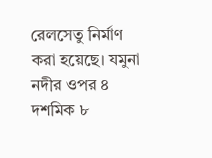রেলসেতু নির্মাণ করা হয়েছে। যমুনা নদীর ওপর ৪ দশমিক ৮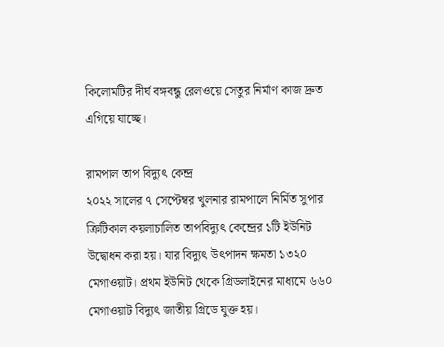কিলোমটির দীর্ঘ বঙ্গবন্ধু রেলওয়ে সেতুর নির্মাণ কাজ দ্রুত এগিয়ে যাচ্ছে।

রামপাল তাপ বিদ্যুৎ কেন্দ্র
২০২২ সালের ৭ সেপ্টেম্বর খুলনার রামপালে নির্মিত সুপার ক্রিটিকাল কয়লাচালিত তাপবিদ্যুৎ কেন্দ্রের ১টি ইউনিট উদ্বোধন করা হয়। যার বিদ্যুৎ উৎপাদন ক্ষমতা ১৩২০ মেগাওয়াট। প্রথম ইউনিট থেকে গ্রিডলাইনের মাধ্যমে ৬৬০ মেগাওয়াট বিদ্যুৎ জাতীয় গ্রিডে যুক্ত হয়।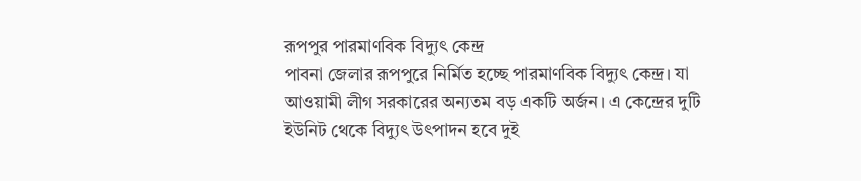রূপপুর পারমাণবিক বিদ্যুৎ কেন্দ্র
পাবনা জেলার রূপপুরে নির্মিত হচ্ছে পারমাণবিক বিদ্যুৎ কেন্দ্র। যা আওয়ামী লীগ সরকারের অন্যতম বড় একটি অর্জন। এ কেন্দ্রের দুটি ইউনিট থেকে বিদ্যুৎ উৎপাদন হবে দুই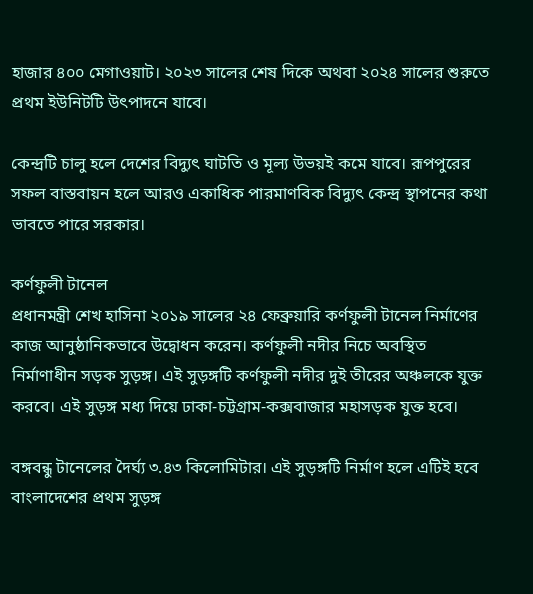হাজার ৪০০ মেগাওয়াট। ২০২৩ সালের শেষ দিকে অথবা ২০২৪ সালের শুরুতে প্রথম ইউনিটটি উৎপাদনে যাবে।

কেন্দ্রটি চালু হলে দেশের বিদ্যুৎ ঘাটতি ও মূল্য উভয়ই কমে যাবে। রূপপুরের সফল বাস্তবায়ন হলে আরও একাধিক পারমাণবিক বিদ্যুৎ কেন্দ্র স্থাপনের কথা ভাবতে পারে সরকার।

কর্ণফুলী টানেল
প্রধানমন্ত্রী শেখ হাসিনা ২০১৯ সালের ২৪ ফেব্রুয়ারি কর্ণফুলী টানেল নির্মাণের কাজ আনুষ্ঠানিকভাবে উদ্বোধন করেন। কর্ণফুলী নদীর নিচে অবস্থিত নির্মাণাধীন সড়ক সুড়ঙ্গ। এই সুড়ঙ্গটি কর্ণফুলী নদীর দুই তীরের অঞ্চলকে যুক্ত করবে। এই সুড়ঙ্গ মধ্য দিয়ে ঢাকা-চট্টগ্রাম-কক্সবাজার মহাসড়ক যুক্ত হবে।

বঙ্গবন্ধু টানেলের দৈর্ঘ্য ৩.৪৩ কিলোমিটার। এই সুড়ঙ্গটি নির্মাণ হলে এটিই হবে বাংলাদেশের প্রথম সুড়ঙ্গ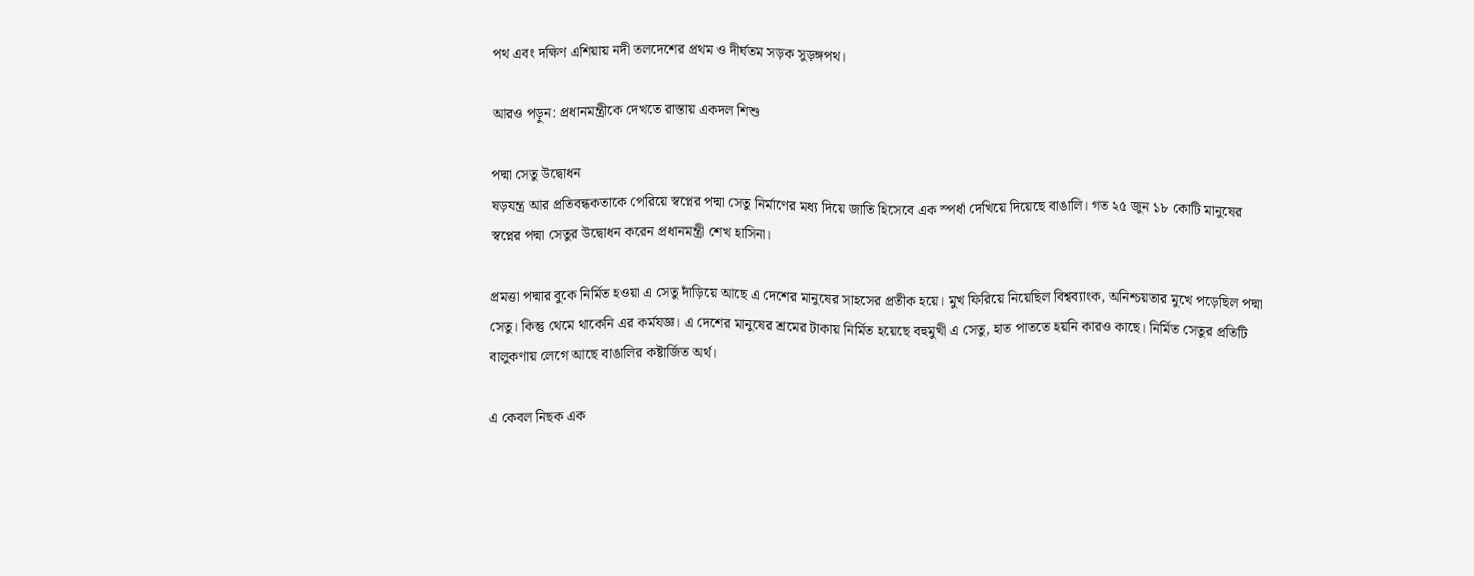পথ এবং দক্ষিণ এশিয়ায় নদী তলদেশের প্রথম ও দীর্ঘতম সড়ক সুড়ঙ্গপথ।

আরও পড়ুন: প্রধানমন্ত্রীকে দেখতে রাস্তায় একদল শিশু

পদ্মা সেতু উদ্বোধন
ষড়যন্ত্র আর প্রতিবন্ধকতাকে পেরিয়ে স্বপ্নের পদ্মা সেতু নির্মাণের মধ্য দিয়ে জাতি হিসেবে এক স্পর্ধা দেখিয়ে দিয়েছে বাঙালি। গত ২৫ জুন ১৮ কোটি মানুষের স্বপ্নের পদ্মা সেতুর উদ্বোধন করেন প্রধানমন্ত্রী শেখ হাসিনা।

প্রমত্তা পদ্মার বুকে নির্মিত হওয়া এ সেতু দাঁড়িয়ে আছে এ দেশের মানুষের সাহসের প্রতীক হয়ে। মুখ ফিরিয়ে নিয়েছিল বিশ্বব্যাংক, অনিশ্চয়তার মুখে পড়েছিল পদ্মা সেতু। কিন্তু থেমে থাকেনি এর কর্মযজ্ঞ। এ দেশের মানুষের শ্রমের টাকায় নির্মিত হয়েছে বহুমুখী এ সেতু, হাত পাততে হয়নি কারও কাছে। নির্মিত সেতুর প্রতিটি বালুকণায় লেগে আছে বাঙালির কষ্টার্জিত অর্থ।

এ কেবল নিছক এক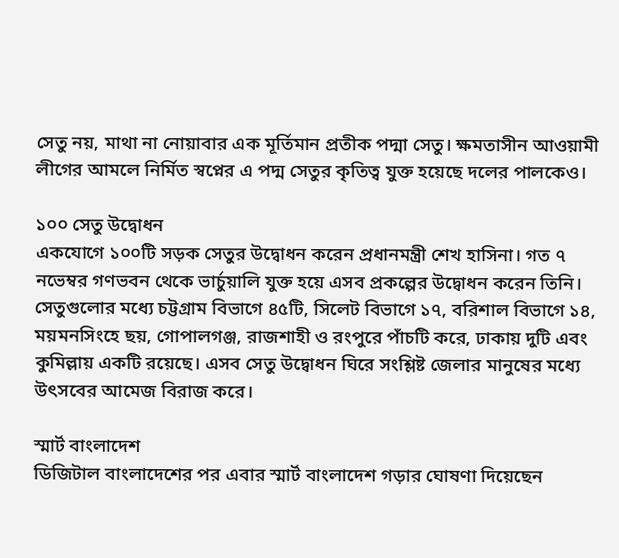সেতু নয়, মাথা না নোয়াবার এক মূর্তিমান প্রতীক পদ্মা সেতু। ক্ষমতাসীন আওয়ামী লীগের আমলে নির্মিত স্বপ্নের এ পদ্ম সেতুর কৃতিত্ব যুক্ত হয়েছে দলের পালকেও।

১০০ সেতু উদ্বোধন
একযোগে ১০০টি সড়ক সেতুর উদ্বোধন করেন প্রধানমন্ত্রী শেখ হাসিনা। গত ৭ নভেম্বর গণভবন থেকে ভার্চুয়ালি যুক্ত হয়ে এসব প্রকল্পের উদ্বোধন করেন তিনি। সেতুগুলোর মধ্যে চট্টগ্রাম বিভাগে ৪৫টি, সিলেট বিভাগে ১৭, বরিশাল বিভাগে ১৪, ময়মনসিংহে ছয়, গোপালগঞ্জ, রাজশাহী ও রংপুরে পাঁচটি করে, ঢাকায় দুটি এবং কুমিল্লায় একটি রয়েছে। এসব সেতু উদ্বোধন ঘিরে সংশ্লিষ্ট জেলার মানুষের মধ্যে উৎসবের আমেজ বিরাজ করে।

স্মার্ট বাংলাদেশ
ডিজিটাল বাংলাদেশের পর এবার স্মার্ট বাংলাদেশ গড়ার ঘোষণা দিয়েছেন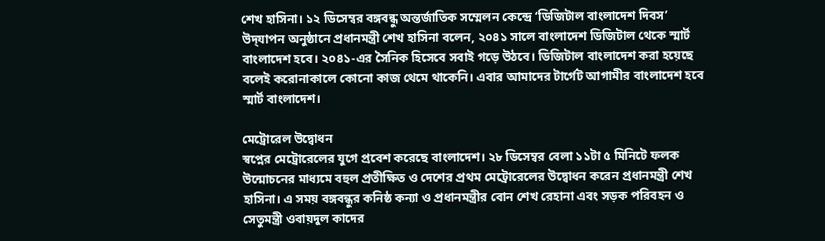শেখ হাসিনা। ১২ ডিসেম্বর বঙ্গবন্ধু অন্তর্জাতিক সম্মেলন কেন্দ্রে ‘ডিজিটাল বাংলাদেশ দিবস’ উদ্‌যাপন অনুষ্ঠানে প্রধানমন্ত্রী শেখ হাসিনা বলেন, ২০৪১ সালে বাংলাদেশ ডিজিটাল থেকে স্মার্ট বাংলাদেশ হবে। ২০৪১-এর সৈনিক হিসেবে সবাই গড়ে উঠবে। ডিজিটাল বাংলাদেশ করা হয়েছে বলেই করোনাকালে কোনো কাজ থেমে থাকেনি। এবার আমাদের টার্গেট আগামীর বাংলাদেশ হবে স্মার্ট বাংলাদেশ।

মেট্রোরেল উদ্বোধন
স্বপ্নের মেট্রোরেলের যুগে প্রবেশ করেছে বাংলাদেশ। ২৮ ডিসেম্বর বেলা ১১টা ৫ মিনিটে ফলক উন্মোচনের মাধ্যমে বহুল প্রতীক্ষিত ও দেশের প্রথম মেট্রোরেলের উদ্বোধন করেন প্রধানমন্ত্রী শেখ হাসিনা। এ সময় বঙ্গবন্ধুর কনিষ্ঠ কন্যা ও প্রধানমন্ত্রীর বোন শেখ রেহানা এবং সড়ক পরিবহন ও সেতুমন্ত্রী ওবায়দুল কাদের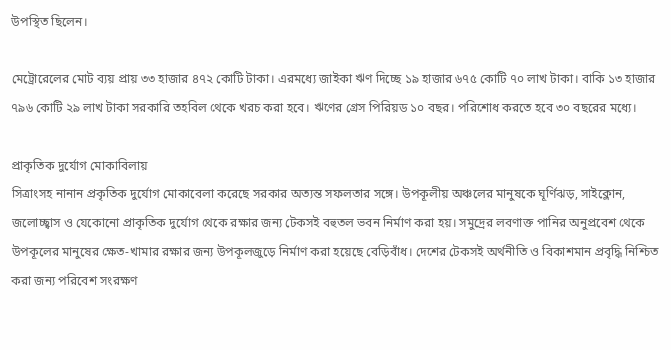উপস্থিত ছিলেন।

মেট্রোরেলের মোট ব্যয় প্রায় ৩৩ হাজার ৪৭২ কোটি টাকা। এরমধ্যে জাইকা ঋণ দিচ্ছে ১৯ হাজার ৬৭৫ কোটি ৭০ লাখ টাকা। বাকি ১৩ হাজার ৭৯৬ কোটি ২৯ লাখ টাকা সরকারি তহবিল থেকে খরচ করা হবে। ঋণের গ্রেস পিরিয়ড ১০ বছর। পরিশোধ করতে হবে ৩০ বছরের মধ্যে।

প্রাকৃতিক দুর্যোগ মোকাবিলায়
সিত্রাংসহ নানান প্রকৃতিক দুর্যোগ মোকাবেলা করেছে সরকার অত্যন্ত সফলতার সঙ্গে। উপকূলীয় অঞ্চলের মানুষকে ঘূর্ণিঝড়, সাইক্লোন, জলোচ্ছ্বাস ও যেকোনো প্রাকৃতিক দুর্যোগ থেকে রক্ষার জন্য টেকসই বহুতল ভবন নির্মাণ করা হয়। সমুদ্রের লবণাক্ত পানির অনুপ্রবেশ থেকে উপকূলের মানুষের ক্ষেত-খামার রক্ষার জন্য উপকূলজুড়ে নির্মাণ করা হয়েছে বেড়িবাঁধ। দেশের টেকসই অর্থনীতি ও বিকাশমান প্রবৃদ্ধি নিশ্চিত করা জন্য পরিবেশ সংরক্ষণ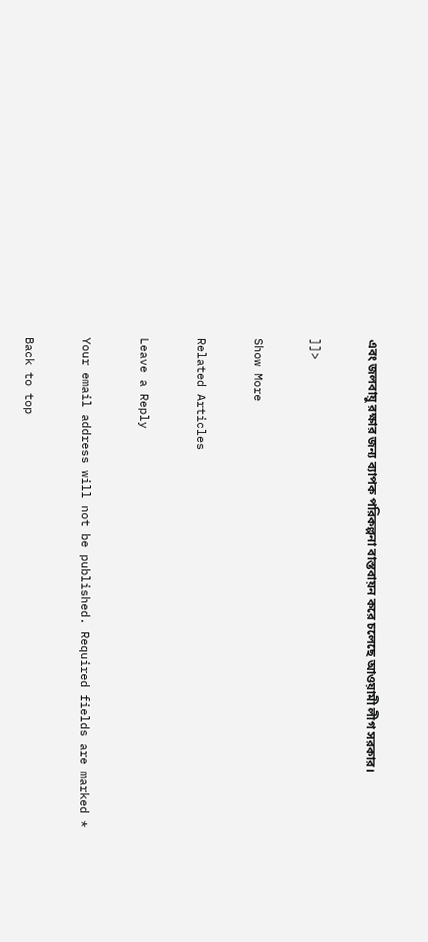এবং জলবায়ু রক্ষার জন্য ব্যাপক পরিকল্পনা বাস্তবায়ন করে চলেছে আওয়ামী লীগ সরকার।

]]>

Show More

Related Articles

Leave a Reply

Your email address will not be published. Required fields are marked *

Back to top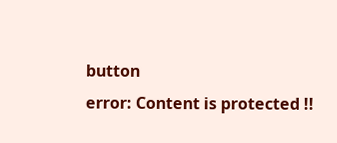button
error: Content is protected !!